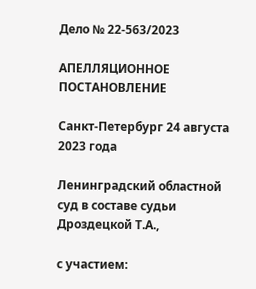Дело № 22-563/2023

АПЕЛЛЯЦИОННОЕ ПОСТАНОВЛЕНИЕ

Санкт-Петербург 24 августа 2023 года

Ленинградский областной суд в составе судьи Дроздецкой Т.А.,

с участием: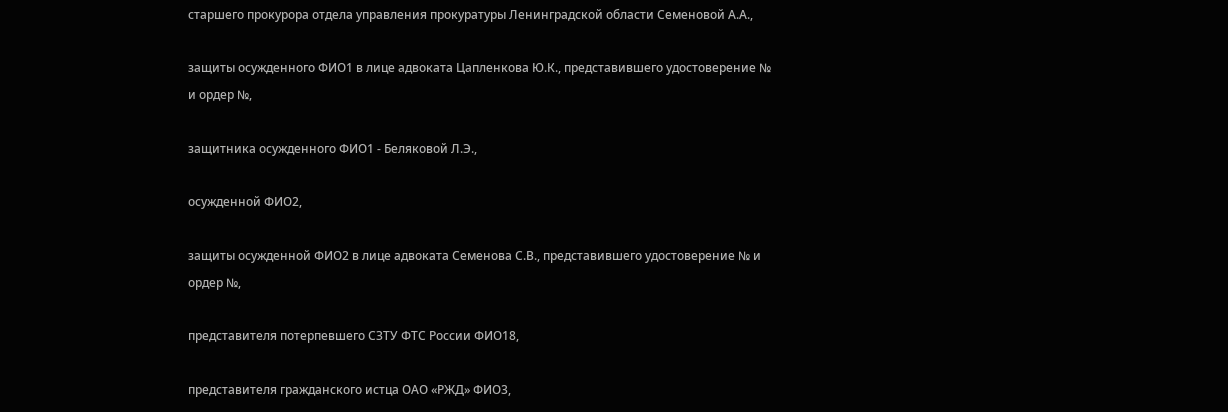старшего прокурора отдела управления прокуратуры Ленинградской области Семеновой А.А.,

защиты осужденного ФИО1 в лице адвоката Цапленкова Ю.К., представившего удостоверение № и ордер №,

защитника осужденного ФИО1 - Беляковой Л.Э.,

осужденной ФИО2,

защиты осужденной ФИО2 в лице адвоката Семенова С.В., представившего удостоверение № и ордер №,

представителя потерпевшего СЗТУ ФТС России ФИО18,

представителя гражданского истца ОАО «РЖД» ФИО3,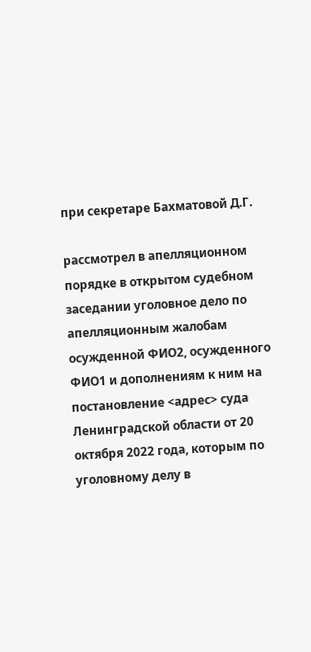при секретаре Бахматовой Д.Г.

рассмотрел в апелляционном порядке в открытом судебном заседании уголовное дело по апелляционным жалобам осужденной ФИО2, осужденного ФИО1 и дополнениям к ним на постановление <адрес> суда Ленинградской области от 20 октября 2022 года, которым по уголовному делу в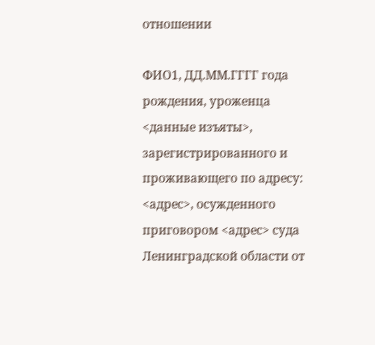отношении

ФИО1, ДД.ММ.ГГГГ года рождения, уроженца <данные изъяты>, зарегистрированного и проживающего по адресу: <адрес>, осужденного приговором <адрес> суда Ленинградской области от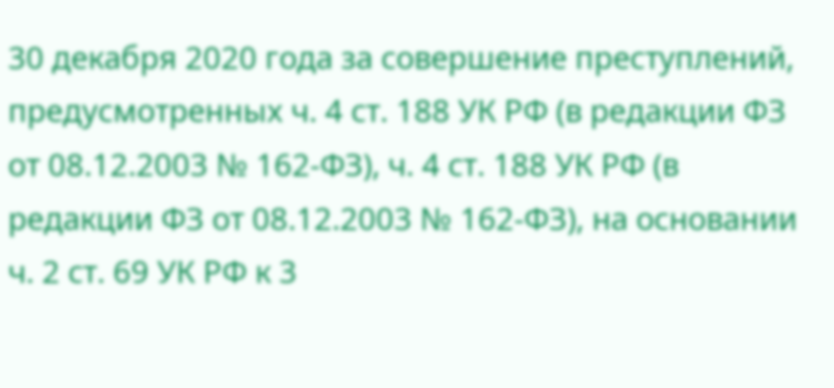30 декабря 2020 года за совершение преступлений, предусмотренных ч. 4 ст. 188 УК РФ (в редакции ФЗ от 08.12.2003 № 162-ФЗ), ч. 4 ст. 188 УК РФ (в редакции ФЗ от 08.12.2003 № 162-ФЗ), на основании ч. 2 ст. 69 УК РФ к 3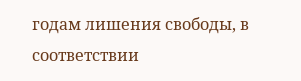годам лишения свободы, в соответствии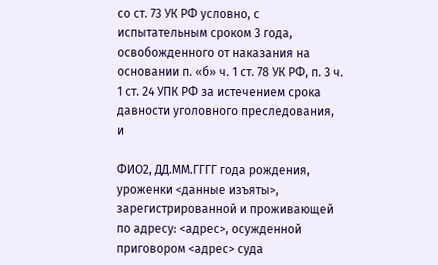со ст. 73 УК РФ условно, с испытательным сроком 3 года, освобожденного от наказания на основании п. «б» ч. 1 ст. 78 УК РФ, п. 3 ч. 1 ст. 24 УПК РФ за истечением срока давности уголовного преследования, и

ФИО2, ДД.ММ.ГГГГ года рождения, уроженки <данные изъяты>, зарегистрированной и проживающей по адресу: <адрес>, осужденной приговором <адрес> суда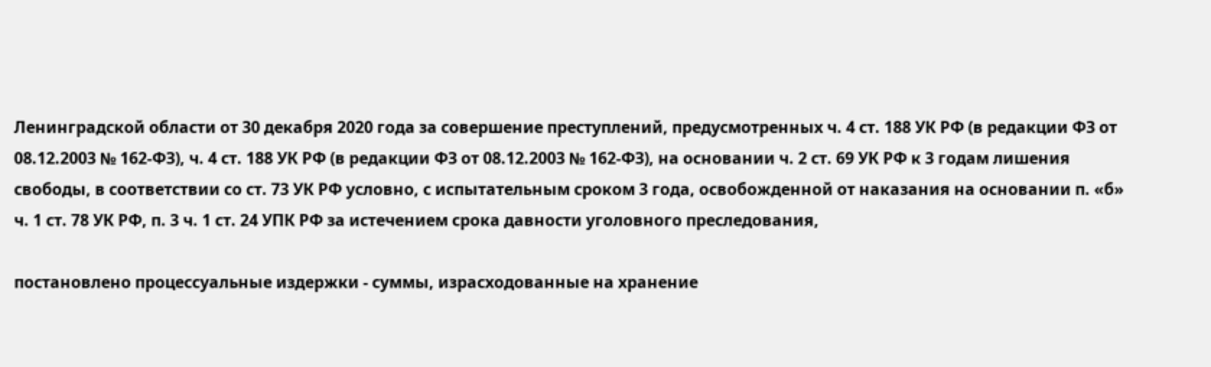Ленинградской области от 30 декабря 2020 года за совершение преступлений, предусмотренных ч. 4 ст. 188 УК РФ (в редакции ФЗ от 08.12.2003 № 162-ФЗ), ч. 4 ст. 188 УК РФ (в редакции ФЗ от 08.12.2003 № 162-ФЗ), на основании ч. 2 ст. 69 УК РФ к 3 годам лишения свободы, в соответствии со ст. 73 УК РФ условно, с испытательным сроком 3 года, освобожденной от наказания на основании п. «б» ч. 1 ст. 78 УК РФ, п. 3 ч. 1 ст. 24 УПК РФ за истечением срока давности уголовного преследования,

постановлено процессуальные издержки - суммы, израсходованные на хранение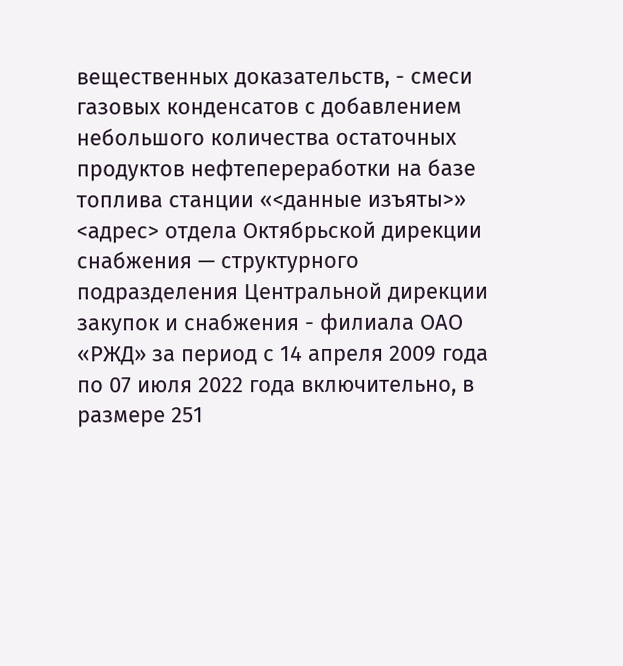вещественных доказательств, - смеси газовых конденсатов с добавлением небольшого количества остаточных продуктов нефтепереработки на базе топлива станции «<данные изъяты>» <адрес> отдела Октябрьской дирекции снабжения — структурного подразделения Центральной дирекции закупок и снабжения - филиала ОАО «РЖД» за период с 14 апреля 2009 года по 07 июля 2022 года включительно, в размере 251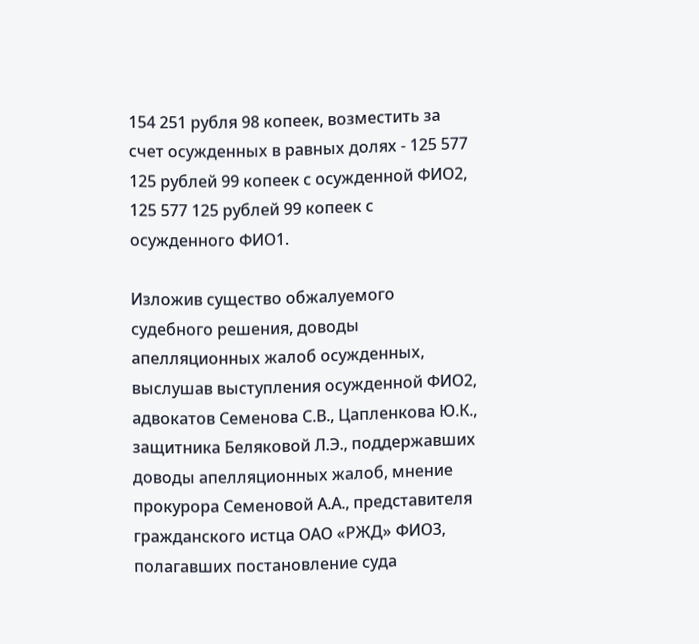154 251 рубля 98 копеек, возместить за счет осужденных в равных долях - 125 577 125 рублей 99 копеек с осужденной ФИО2, 125 577 125 рублей 99 копеек с осужденного ФИО1.

Изложив существо обжалуемого судебного решения, доводы апелляционных жалоб осужденных, выслушав выступления осужденной ФИО2, адвокатов Семенова С.В., Цапленкова Ю.К., защитника Беляковой Л.Э., поддержавших доводы апелляционных жалоб, мнение прокурора Семеновой А.А., представителя гражданского истца ОАО «РЖД» ФИО3, полагавших постановление суда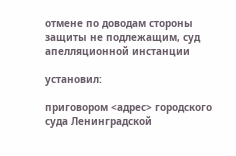отмене по доводам стороны защиты не подлежащим, суд апелляционной инстанции

установил:

приговором <адрес> городского суда Ленинградской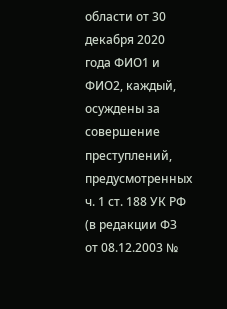области от 30 декабря 2020 года ФИО1 и ФИО2, каждый, осуждены за совершение преступлений, предусмотренных ч. 1 ст. 188 УК РФ (в редакции ФЗ от 08.12.2003 №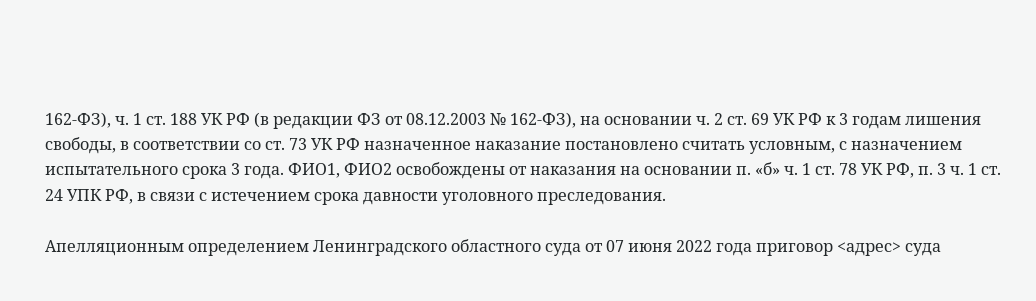162-ФЗ), ч. 1 ст. 188 УК РФ (в редакции ФЗ от 08.12.2003 № 162-ФЗ), на основании ч. 2 ст. 69 УК РФ к 3 годам лишения свободы, в соответствии со ст. 73 УК РФ назначенное наказание постановлено считать условным, с назначением испытательного срока 3 года. ФИО1, ФИО2 освобождены от наказания на основании п. «б» ч. 1 ст. 78 УК РФ, п. 3 ч. 1 ст. 24 УПК РФ, в связи с истечением срока давности уголовного преследования.

Апелляционным определением Ленинградского областного суда от 07 июня 2022 года приговор <адрес> суда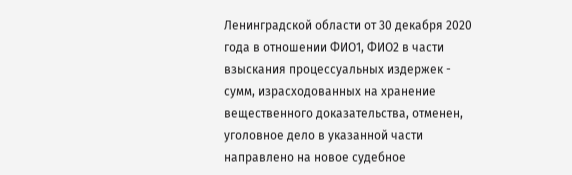Ленинградской области от 30 декабря 2020 года в отношении ФИО1, ФИО2 в части взыскания процессуальных издержек - сумм, израсходованных на хранение вещественного доказательства, отменен, уголовное дело в указанной части направлено на новое судебное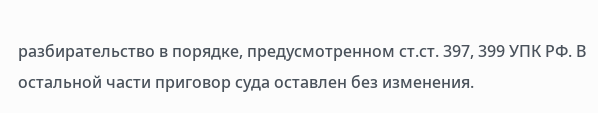разбирательство в порядке, предусмотренном ст.ст. 397, 399 УПК РФ. В остальной части приговор суда оставлен без изменения.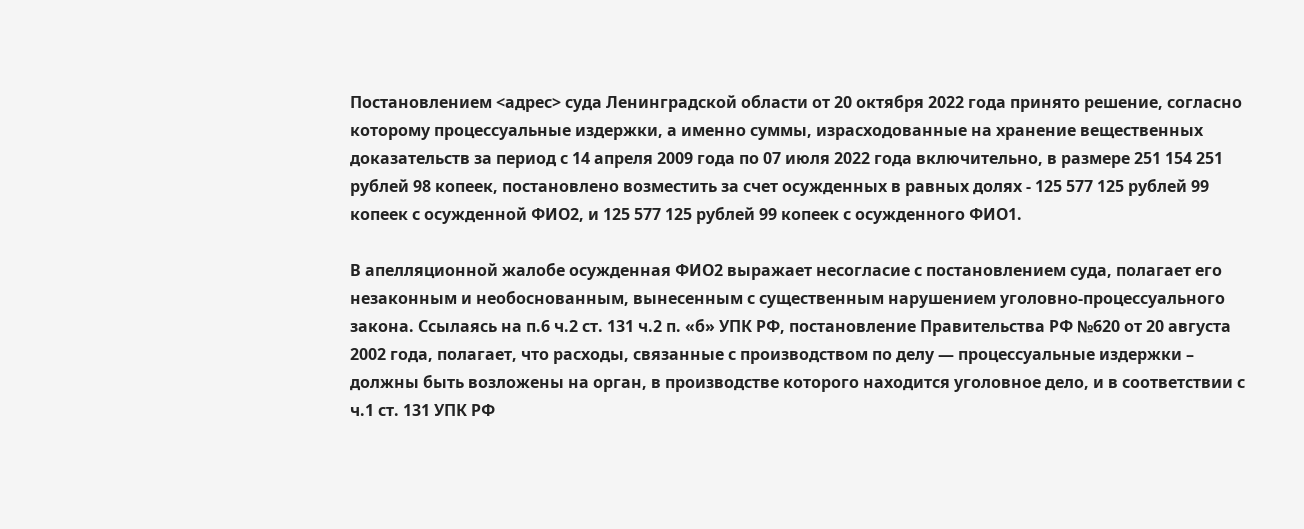Постановлением <адрес> суда Ленинградской области от 20 октября 2022 года принято решение, согласно которому процессуальные издержки, а именно суммы, израсходованные на хранение вещественных доказательств за период с 14 апреля 2009 года по 07 июля 2022 года включительно, в размере 251 154 251 рублей 98 копеек, постановлено возместить за счет осужденных в равных долях - 125 577 125 рублей 99 копеек с осужденной ФИО2, и 125 577 125 рублей 99 копеек с осужденного ФИО1.

В апелляционной жалобе осужденная ФИО2 выражает несогласие с постановлением суда, полагает его незаконным и необоснованным, вынесенным с существенным нарушением уголовно-процессуального закона. Ссылаясь на п.6 ч.2 ст. 131 ч.2 п. «б» УПК РФ, постановление Правительства РФ №620 от 20 августа 2002 года, полагает, что расходы, связанные с производством по делу — процессуальные издержки – должны быть возложены на орган, в производстве которого находится уголовное дело, и в соответствии с ч.1 ст. 131 УПК РФ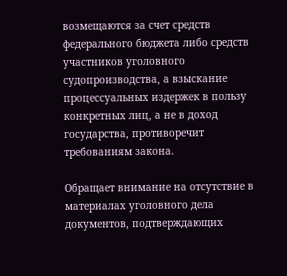возмещаются за счет средств федерального бюджета либо средств участников уголовного судопроизводства, а взыскание процессуальных издержек в пользу конкретных лиц, а не в доход государства, противоречит требованиям закона.

Обращает внимание на отсутствие в материалах уголовного дела документов, подтверждающих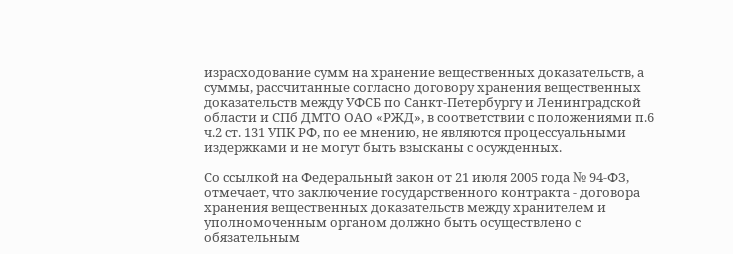израсходование сумм на хранение вещественных доказательств, а суммы, рассчитанные согласно договору хранения вещественных доказательств между УФСБ по Санкт-Петербургу и Ленинградской области и СПб ДМТО ОАО «РЖД», в соответствии с положениями п.6 ч.2 ст. 131 УПК РФ, по ее мнению, не являются процессуальными издержками и не могут быть взысканы с осужденных.

Со ссылкой на Федеральный закон от 21 июля 2005 года № 94-ФЗ, отмечает, что заключение государственного контракта - договора хранения вещественных доказательств между хранителем и уполномоченным органом должно быть осуществлено с обязательным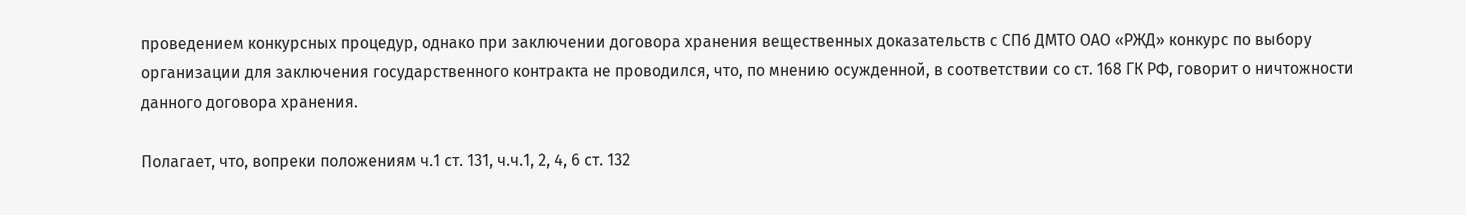проведением конкурсных процедур, однако при заключении договора хранения вещественных доказательств с СПб ДМТО ОАО «РЖД» конкурс по выбору организации для заключения государственного контракта не проводился, что, по мнению осужденной, в соответствии со ст. 168 ГК РФ, говорит о ничтожности данного договора хранения.

Полагает, что, вопреки положениям ч.1 ст. 131, ч.ч.1, 2, 4, 6 ст. 132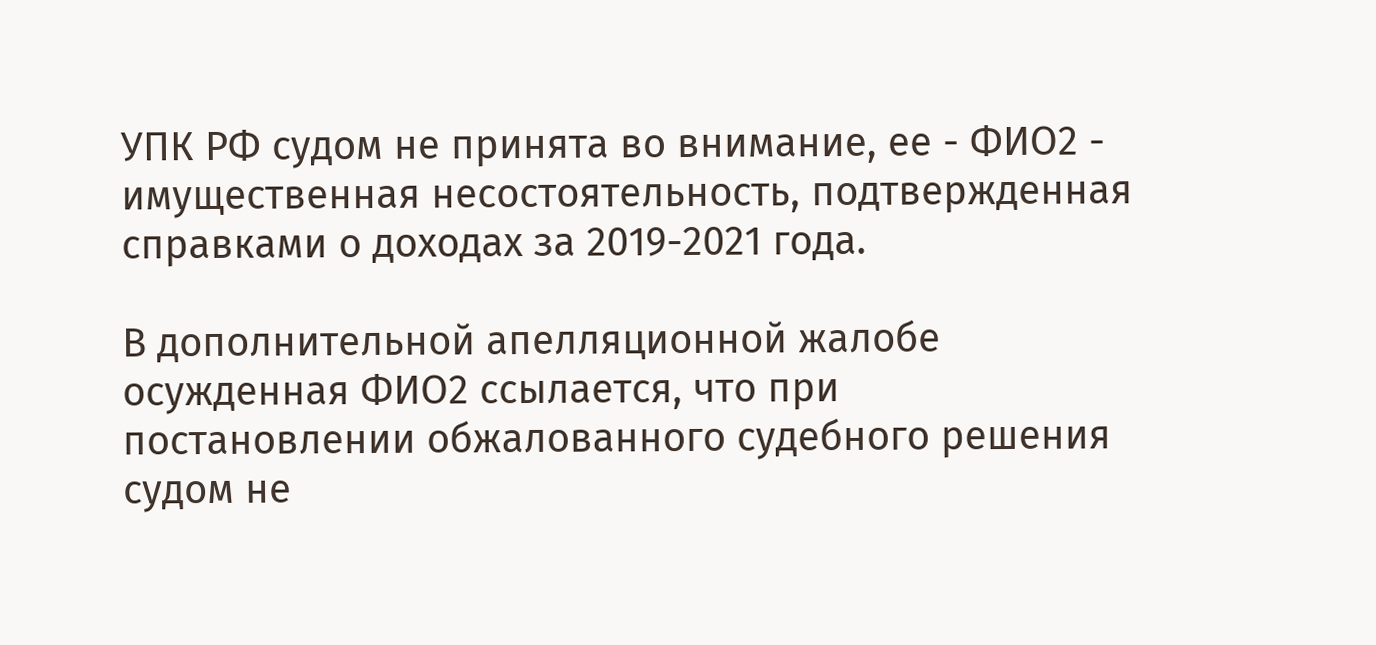УПК РФ судом не принята во внимание, ее - ФИО2 - имущественная несостоятельность, подтвержденная справками о доходах за 2019-2021 года.

В дополнительной апелляционной жалобе осужденная ФИО2 ссылается, что при постановлении обжалованного судебного решения судом не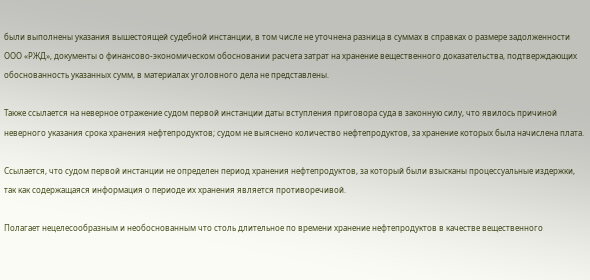были выполнены указания вышестоящей судебной инстанции, в том числе не уточнена разница в суммах в справках о размере задолженности ООО «РЖД», документы о финансово-экономическом обосновании расчета затрат на хранение вещественного доказательства, подтверждающих обоснованность указанных сумм, в материалах уголовного дела не представлены.

Также ссылается на неверное отражение судом первой инстанции даты вступления приговора суда в законную силу, что явилось причиной неверного указания срока хранения нефтепродуктов; судом не выяснено количество нефтепродуктов, за хранение которых была начислена плата.

Ссылается, что судом первой инстанции не определен период хранения нефтепродуктов, за который были взысканы процессуальные издержки, так как содержащаяся информация о периоде их хранения является противоречивой.

Полагает нецелесообразным и необоснованным что столь длительное по времени хранение нефтепродуктов в качестве вещественного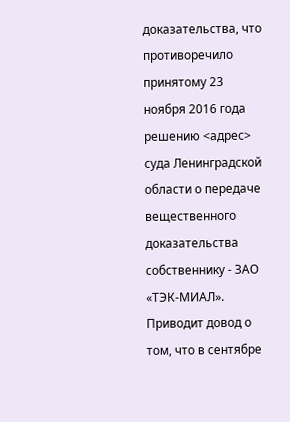доказательства, что противоречило принятому 23 ноября 2016 года решению <адрес> суда Ленинградской области о передаче вещественного доказательства собственнику - ЗАО «ТЭК-МИАЛ». Приводит довод о том, что в сентябре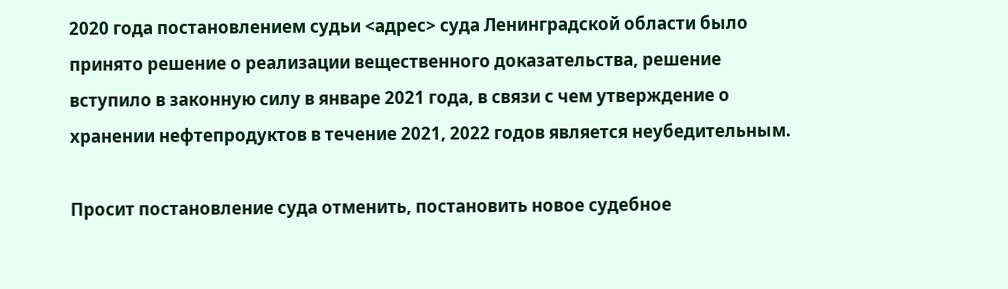2020 года постановлением судьи <адрес> суда Ленинградской области было принято решение о реализации вещественного доказательства, решение вступило в законную силу в январе 2021 года, в связи с чем утверждение о хранении нефтепродуктов в течение 2021, 2022 годов является неубедительным.

Просит постановление суда отменить, постановить новое судебное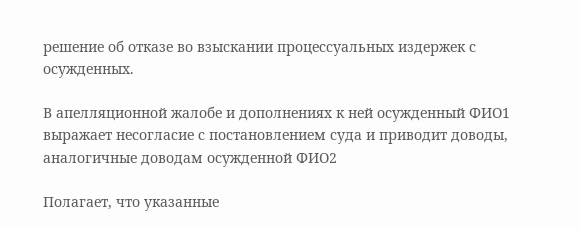решение об отказе во взыскании процессуальных издержек с осужденных.

В апелляционной жалобе и дополнениях к ней осужденный ФИО1 выражает несогласие с постановлением суда и приводит доводы, аналогичные доводам осужденной ФИО2

Полагает, что указанные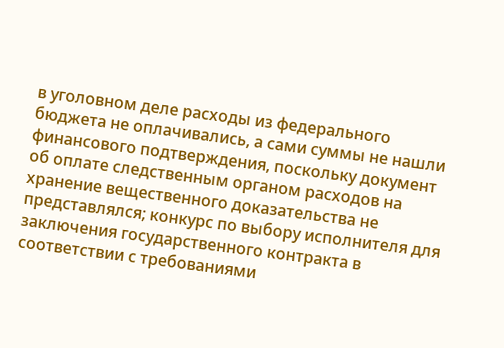в уголовном деле расходы из федерального бюджета не оплачивались, а сами суммы не нашли финансового подтверждения, поскольку документ об оплате следственным органом расходов на хранение вещественного доказательства не представлялся; конкурс по выбору исполнителя для заключения государственного контракта в соответствии с требованиями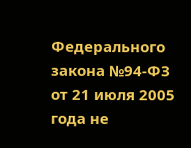Федерального закона №94-ФЗ от 21 июля 2005 года не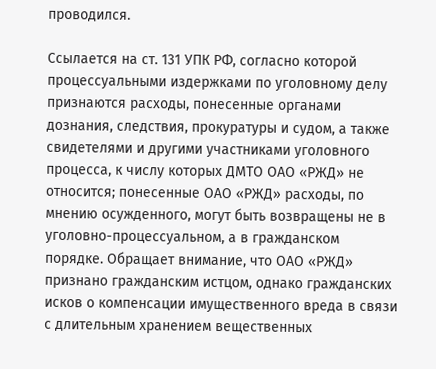проводился.

Ссылается на ст. 131 УПК РФ, согласно которой процессуальными издержками по уголовному делу признаются расходы, понесенные органами дознания, следствия, прокуратуры и судом, а также свидетелями и другими участниками уголовного процесса, к числу которых ДМТО ОАО «РЖД» не относится; понесенные ОАО «РЖД» расходы, по мнению осужденного, могут быть возвращены не в уголовно-процессуальном, а в гражданском порядке. Обращает внимание, что ОАО «РЖД» признано гражданским истцом, однако гражданских исков о компенсации имущественного вреда в связи с длительным хранением вещественных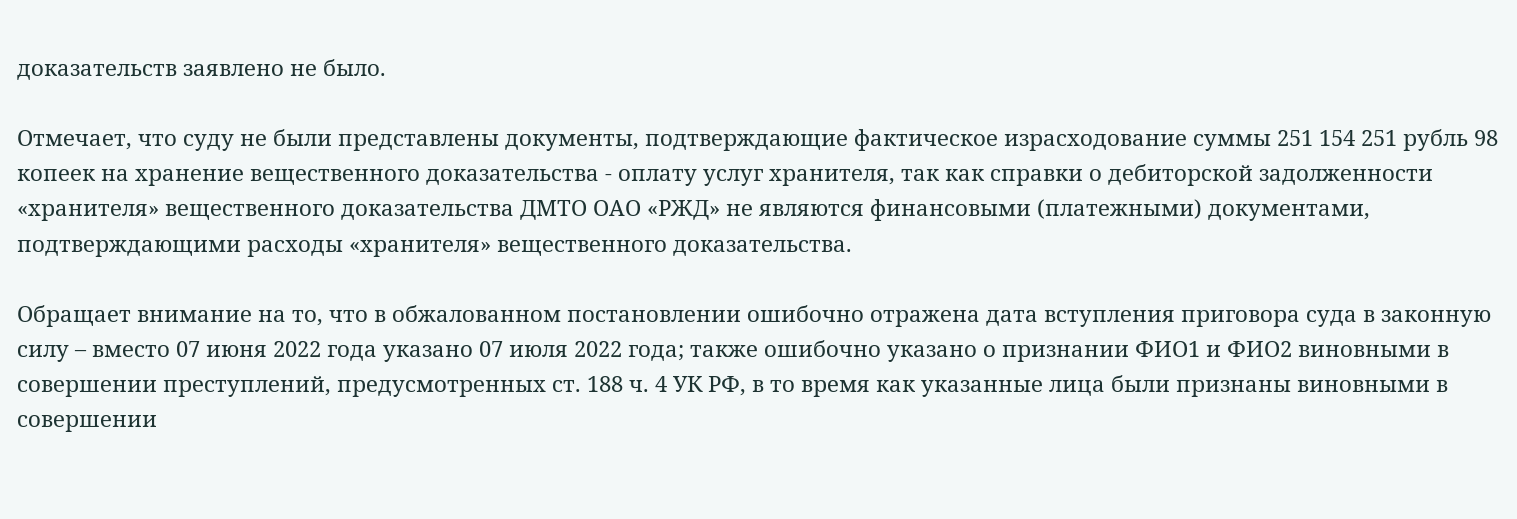доказательств заявлено не было.

Отмечает, что суду не были представлены документы, подтверждающие фактическое израсходование суммы 251 154 251 рубль 98 копеек на хранение вещественного доказательства - оплату услуг хранителя, так как справки о дебиторской задолженности «хранителя» вещественного доказательства ДМТО ОАО «РЖД» не являются финансовыми (платежными) документами, подтверждающими расходы «хранителя» вещественного доказательства.

Обращает внимание на то, что в обжалованном постановлении ошибочно отражена дата вступления приговора суда в законную силу – вместо 07 июня 2022 года указано 07 июля 2022 года; также ошибочно указано о признании ФИО1 и ФИО2 виновными в совершении преступлений, предусмотренных ст. 188 ч. 4 УК РФ, в то время как указанные лица были признаны виновными в совершении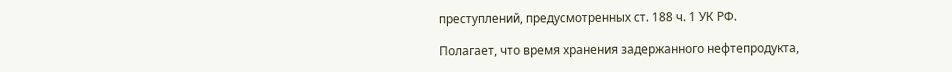преступлений, предусмотренных ст. 188 ч. 1 УК РФ.

Полагает, что время хранения задержанного нефтепродукта,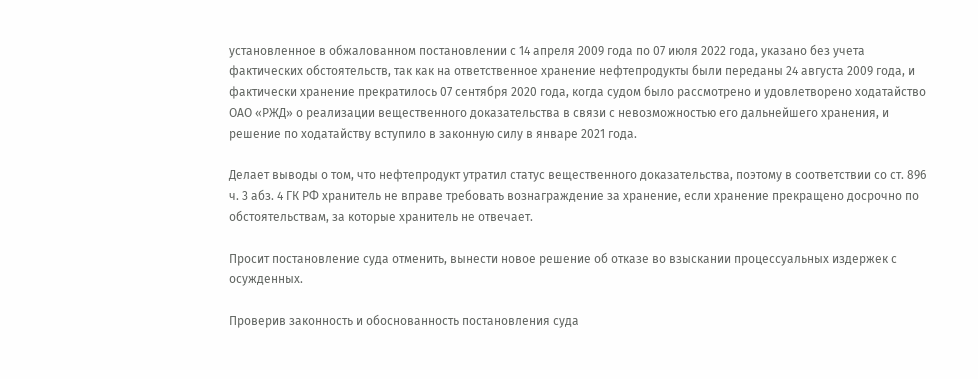установленное в обжалованном постановлении с 14 апреля 2009 года по 07 июля 2022 года, указано без учета фактических обстоятельств, так как на ответственное хранение нефтепродукты были переданы 24 августа 2009 года, и фактически хранение прекратилось 07 сентября 2020 года, когда судом было рассмотрено и удовлетворено ходатайство ОАО «РЖД» о реализации вещественного доказательства в связи с невозможностью его дальнейшего хранения, и решение по ходатайству вступило в законную силу в январе 2021 года.

Делает выводы о том, что нефтепродукт утратил статус вещественного доказательства, поэтому в соответствии со ст. 896 ч. 3 абз. 4 ГК РФ хранитель не вправе требовать вознаграждение за хранение, если хранение прекращено досрочно по обстоятельствам, за которые хранитель не отвечает.

Просит постановление суда отменить, вынести новое решение об отказе во взыскании процессуальных издержек с осужденных.

Проверив законность и обоснованность постановления суда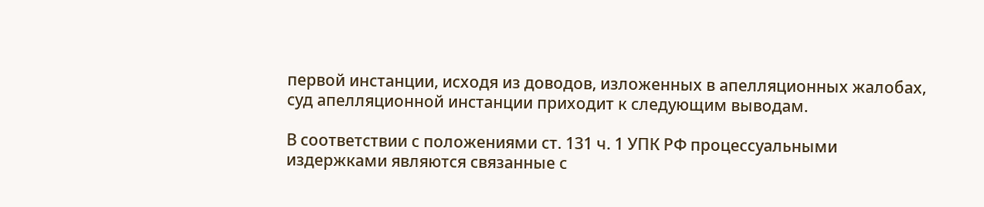первой инстанции, исходя из доводов, изложенных в апелляционных жалобах, суд апелляционной инстанции приходит к следующим выводам.

В соответствии с положениями ст. 131 ч. 1 УПК РФ процессуальными издержками являются связанные с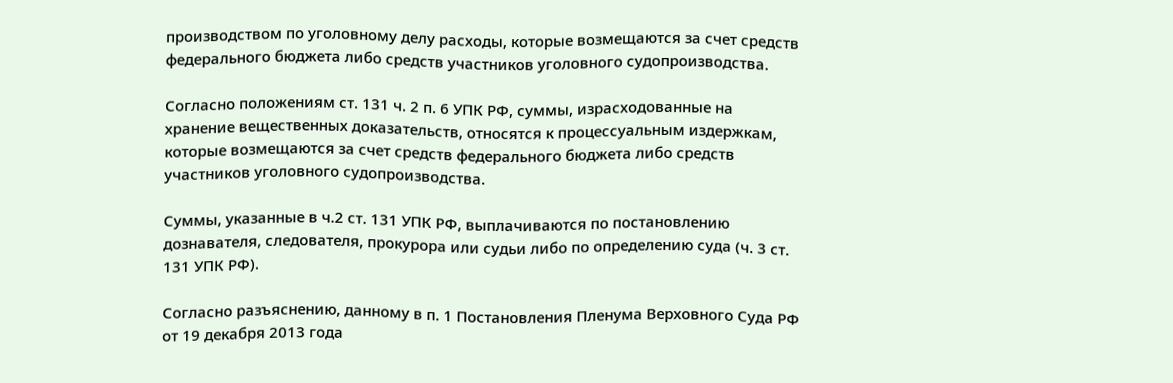производством по уголовному делу расходы, которые возмещаются за счет средств федерального бюджета либо средств участников уголовного судопроизводства.

Согласно положениям ст. 131 ч. 2 п. 6 УПК РФ, суммы, израсходованные на хранение вещественных доказательств, относятся к процессуальным издержкам, которые возмещаются за счет средств федерального бюджета либо средств участников уголовного судопроизводства.

Суммы, указанные в ч.2 ст. 131 УПК РФ, выплачиваются по постановлению дознавателя, следователя, прокурора или судьи либо по определению суда (ч. 3 ст. 131 УПК РФ).

Согласно разъяснению, данному в п. 1 Постановления Пленума Верховного Суда РФ от 19 декабря 2013 года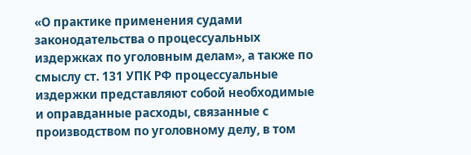«О практике применения судами законодательства о процессуальных издержках по уголовным делам», а также по смыслу ст. 131 УПК РФ процессуальные издержки представляют собой необходимые и оправданные расходы, связанные с производством по уголовному делу, в том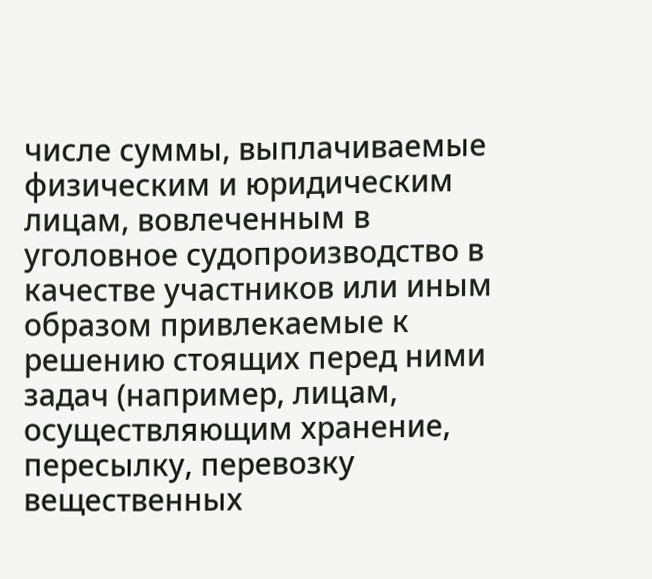числе суммы, выплачиваемые физическим и юридическим лицам, вовлеченным в уголовное судопроизводство в качестве участников или иным образом привлекаемые к решению стоящих перед ними задач (например, лицам, осуществляющим хранение, пересылку, перевозку вещественных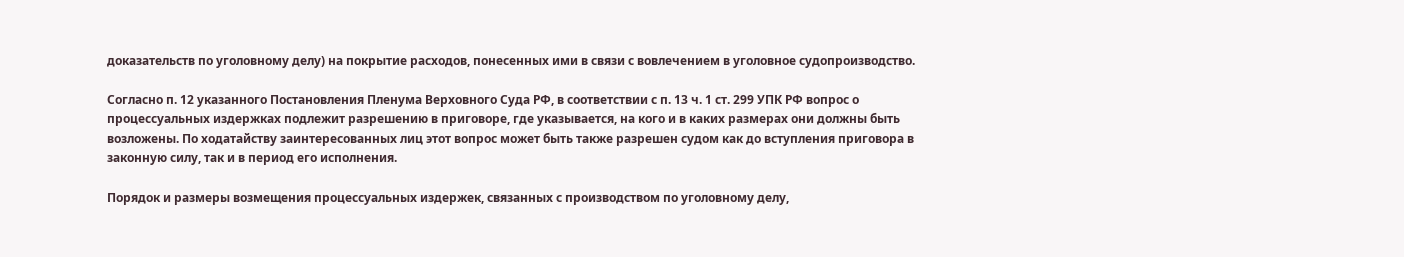доказательств по уголовному делу) на покрытие расходов, понесенных ими в связи с вовлечением в уголовное судопроизводство.

Согласно п. 12 указанного Постановления Пленума Верховного Суда РФ, в соответствии с п. 13 ч. 1 ст. 299 УПК РФ вопрос о процессуальных издержках подлежит разрешению в приговоре, где указывается, на кого и в каких размерах они должны быть возложены. По ходатайству заинтересованных лиц этот вопрос может быть также разрешен судом как до вступления приговора в законную силу, так и в период его исполнения.

Порядок и размеры возмещения процессуальных издержек, связанных с производством по уголовному делу,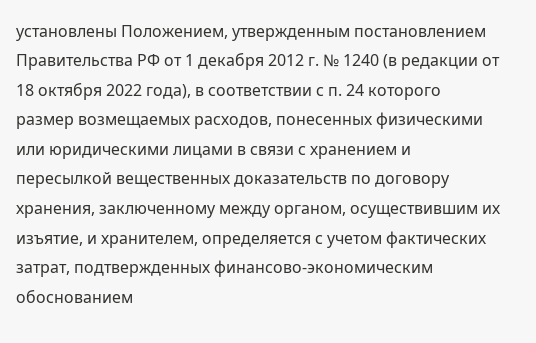установлены Положением, утвержденным постановлением Правительства РФ от 1 декабря 2012 г. № 1240 (в редакции от 18 октября 2022 года), в соответствии с п. 24 которого размер возмещаемых расходов, понесенных физическими или юридическими лицами в связи с хранением и пересылкой вещественных доказательств по договору хранения, заключенному между органом, осуществившим их изъятие, и хранителем, определяется с учетом фактических затрат, подтвержденных финансово-экономическим обоснованием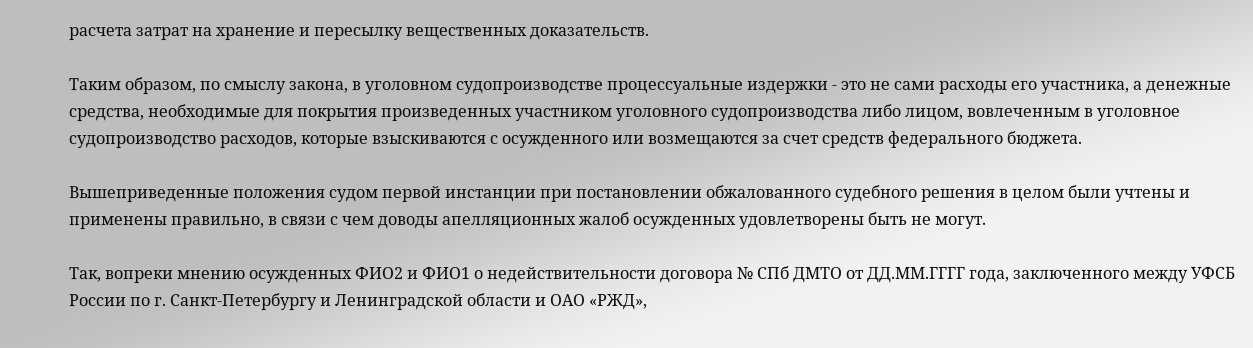расчета затрат на хранение и пересылку вещественных доказательств.

Таким образом, по смыслу закона, в уголовном судопроизводстве процессуальные издержки - это не сами расходы его участника, а денежные средства, необходимые для покрытия произведенных участником уголовного судопроизводства либо лицом, вовлеченным в уголовное судопроизводство расходов, которые взыскиваются с осужденного или возмещаются за счет средств федерального бюджета.

Вышеприведенные положения судом первой инстанции при постановлении обжалованного судебного решения в целом были учтены и применены правильно, в связи с чем доводы апелляционных жалоб осужденных удовлетворены быть не могут.

Так, вопреки мнению осужденных ФИО2 и ФИО1 о недействительности договора № СПб ДМТО от ДД.ММ.ГГГГ года, заключенного между УФСБ России по г. Санкт-Петербургу и Ленинградской области и ОАО «РЖД»,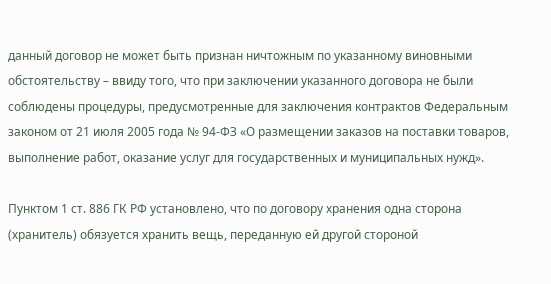данный договор не может быть признан ничтожным по указанному виновными обстоятельству – ввиду того, что при заключении указанного договора не были соблюдены процедуры, предусмотренные для заключения контрактов Федеральным законом от 21 июля 2005 года № 94-ФЗ «О размещении заказов на поставки товаров, выполнение работ, оказание услуг для государственных и муниципальных нужд».

Пунктом 1 ст. 886 ГК РФ установлено, что по договору хранения одна сторона (хранитель) обязуется хранить вещь, переданную ей другой стороной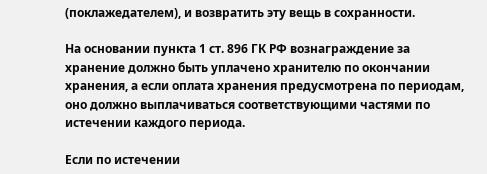(поклажедателем), и возвратить эту вещь в сохранности.

На основании пункта 1 ст. 896 ГК РФ вознаграждение за хранение должно быть уплачено хранителю по окончании хранения, а если оплата хранения предусмотрена по периодам, оно должно выплачиваться соответствующими частями по истечении каждого периода.

Если по истечении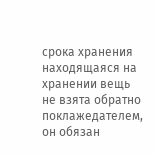срока хранения находящаяся на хранении вещь не взята обратно поклажедателем, он обязан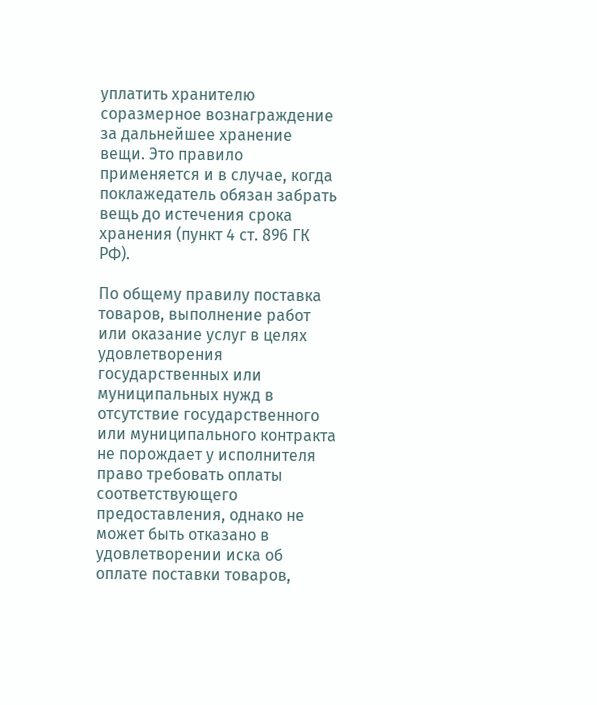уплатить хранителю соразмерное вознаграждение за дальнейшее хранение вещи. Это правило применяется и в случае, когда поклажедатель обязан забрать вещь до истечения срока хранения (пункт 4 ст. 896 ГК РФ).

По общему правилу поставка товаров, выполнение работ или оказание услуг в целях удовлетворения государственных или муниципальных нужд в отсутствие государственного или муниципального контракта не порождает у исполнителя право требовать оплаты соответствующего предоставления, однако не может быть отказано в удовлетворении иска об оплате поставки товаров,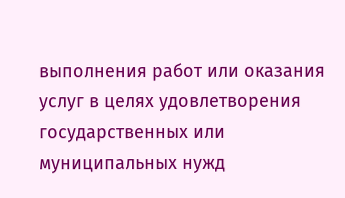выполнения работ или оказания услуг в целях удовлетворения государственных или муниципальных нужд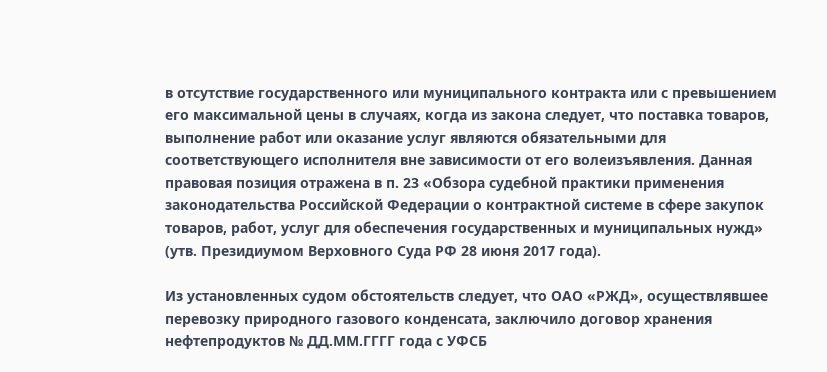в отсутствие государственного или муниципального контракта или с превышением его максимальной цены в случаях, когда из закона следует, что поставка товаров, выполнение работ или оказание услуг являются обязательными для соответствующего исполнителя вне зависимости от его волеизъявления. Данная правовая позиция отражена в п. 23 «Обзора судебной практики применения законодательства Российской Федерации о контрактной системе в сфере закупок товаров, работ, услуг для обеспечения государственных и муниципальных нужд» (утв. Президиумом Верховного Суда РФ 28 июня 2017 года).

Из установленных судом обстоятельств следует, что ОАО «РЖД», осуществлявшее перевозку природного газового конденсата, заключило договор хранения нефтепродуктов № ДД.ММ.ГГГГ года с УФСБ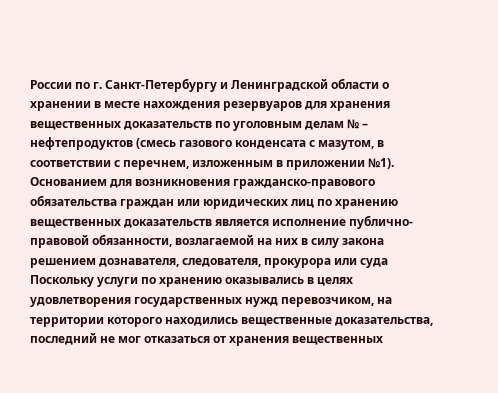России по г. Санкт-Петербургу и Ленинградской области о хранении в месте нахождения резервуаров для хранения вещественных доказательств по уголовным делам № – нефтепродуктов (смесь газового конденсата с мазутом, в соответствии с перечнем, изложенным в приложении №1). Основанием для возникновения гражданско-правового обязательства граждан или юридических лиц по хранению вещественных доказательств является исполнение публично-правовой обязанности, возлагаемой на них в силу закона решением дознавателя, следователя, прокурора или суда Поскольку услуги по хранению оказывались в целях удовлетворения государственных нужд перевозчиком, на территории которого находились вещественные доказательства, последний не мог отказаться от хранения вещественных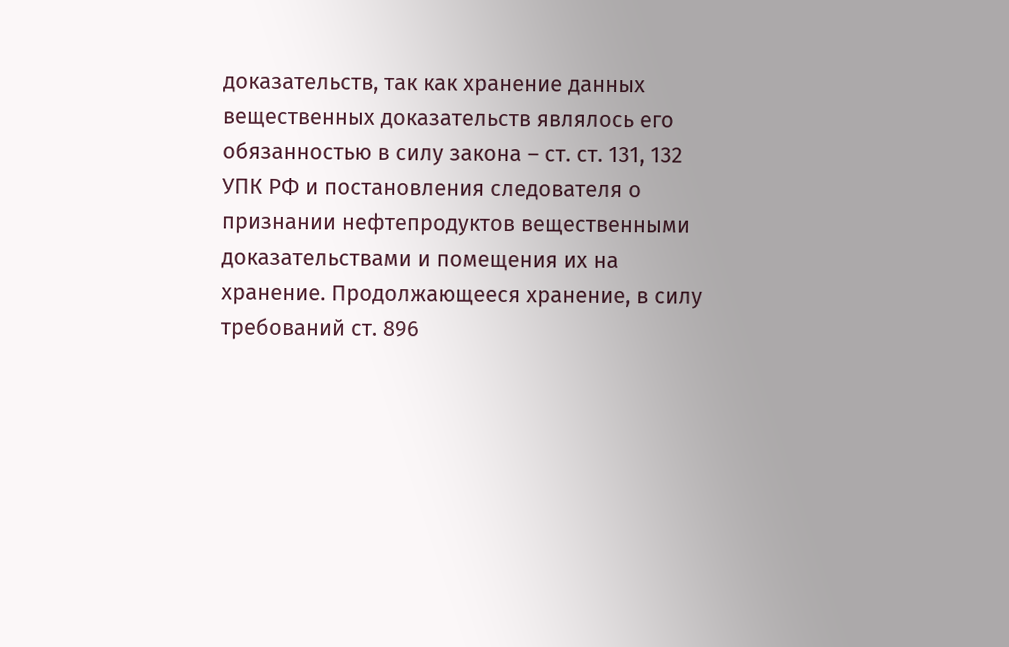доказательств, так как хранение данных вещественных доказательств являлось его обязанностью в силу закона – ст. ст. 131, 132 УПК РФ и постановления следователя о признании нефтепродуктов вещественными доказательствами и помещения их на хранение. Продолжающееся хранение, в силу требований ст. 896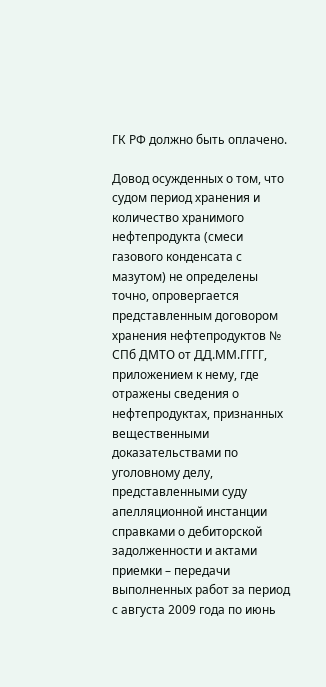ГК РФ должно быть оплачено.

Довод осужденных о том, что судом период хранения и количество хранимого нефтепродукта (смеси газового конденсата с мазутом) не определены точно, опровергается представленным договором хранения нефтепродуктов № СПб ДМТО от ДД.ММ.ГГГГ, приложением к нему, где отражены сведения о нефтепродуктах, признанных вещественными доказательствами по уголовному делу, представленными суду апелляционной инстанции справками о дебиторской задолженности и актами приемки – передачи выполненных работ за период с августа 2009 года по июнь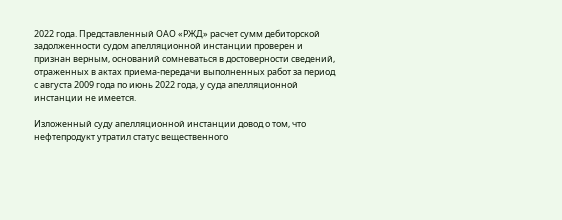2022 года. Представленный ОАО «РЖД» расчет сумм дебиторской задолженности судом апелляционной инстанции проверен и признан верным, оснований сомневаться в достоверности сведений, отраженных в актах приема-передачи выполненных работ за период с августа 2009 года по июнь 2022 года, у суда апелляционной инстанции не имеется.

Изложенный суду апелляционной инстанции довод о том, что нефтепродукт утратил статус вещественного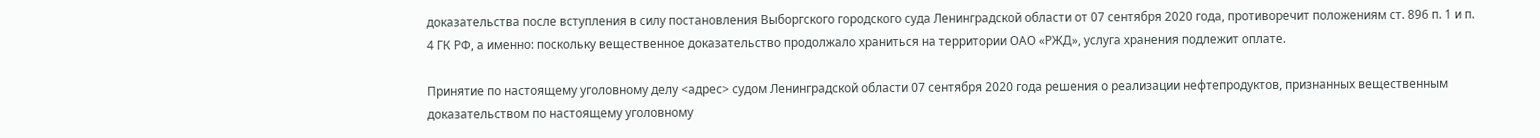доказательства после вступления в силу постановления Выборгского городского суда Ленинградской области от 07 сентября 2020 года, противоречит положениям ст. 896 п. 1 и п. 4 ГК РФ, а именно: поскольку вещественное доказательство продолжало храниться на территории ОАО «РЖД», услуга хранения подлежит оплате.

Принятие по настоящему уголовному делу <адрес> судом Ленинградской области 07 сентября 2020 года решения о реализации нефтепродуктов, признанных вещественным доказательством по настоящему уголовному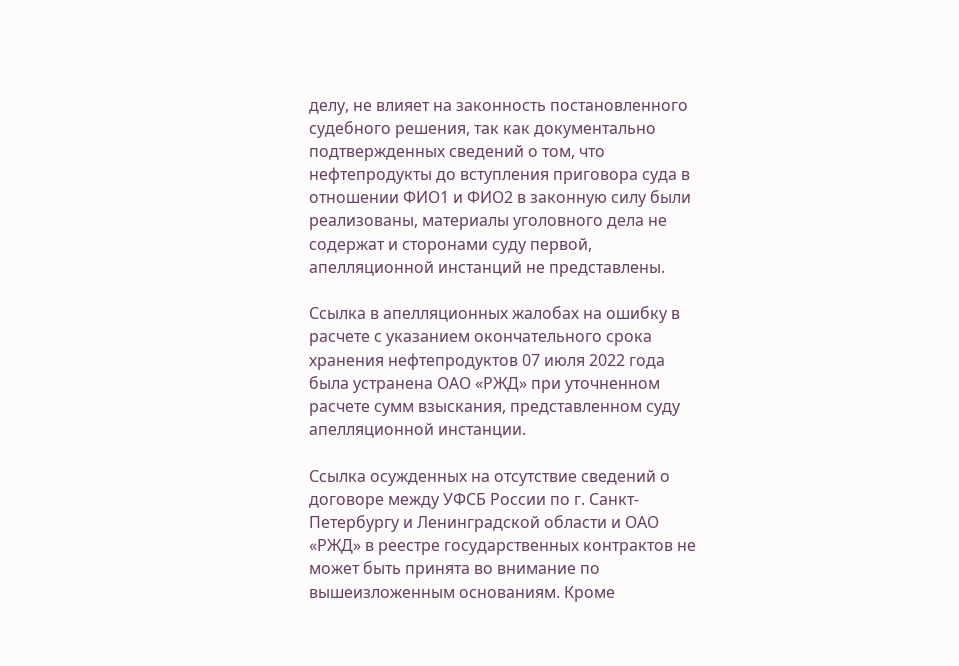делу, не влияет на законность постановленного судебного решения, так как документально подтвержденных сведений о том, что нефтепродукты до вступления приговора суда в отношении ФИО1 и ФИО2 в законную силу были реализованы, материалы уголовного дела не содержат и сторонами суду первой, апелляционной инстанций не представлены.

Ссылка в апелляционных жалобах на ошибку в расчете с указанием окончательного срока хранения нефтепродуктов 07 июля 2022 года была устранена ОАО «РЖД» при уточненном расчете сумм взыскания, представленном суду апелляционной инстанции.

Ссылка осужденных на отсутствие сведений о договоре между УФСБ России по г. Санкт-Петербургу и Ленинградской области и ОАО «РЖД» в реестре государственных контрактов не может быть принята во внимание по вышеизложенным основаниям. Кроме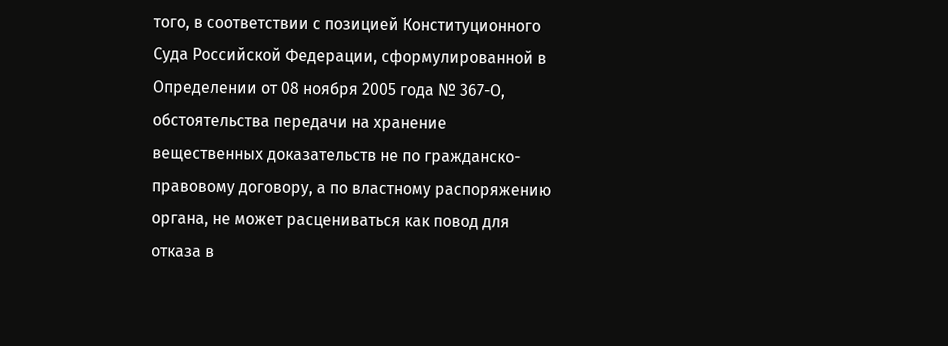того, в соответствии с позицией Конституционного Суда Российской Федерации, сформулированной в Определении от 08 ноября 2005 года № 367-О, обстоятельства передачи на хранение вещественных доказательств не по гражданско-правовому договору, а по властному распоряжению органа, не может расцениваться как повод для отказа в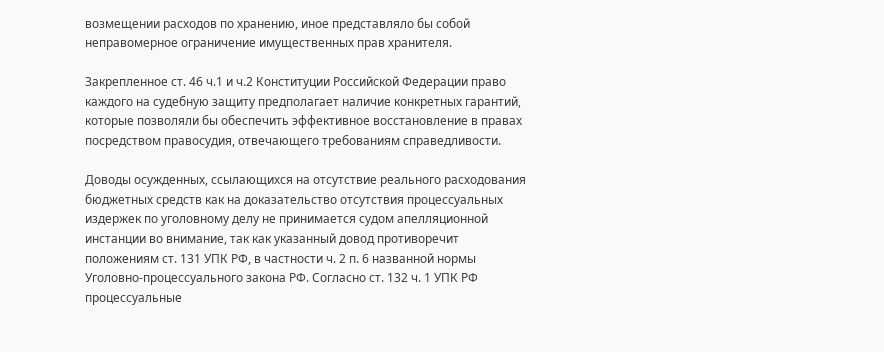возмещении расходов по хранению, иное представляло бы собой неправомерное ограничение имущественных прав хранителя.

Закрепленное ст. 46 ч.1 и ч.2 Конституции Российской Федерации право каждого на судебную защиту предполагает наличие конкретных гарантий, которые позволяли бы обеспечить эффективное восстановление в правах посредством правосудия, отвечающего требованиям справедливости.

Доводы осужденных, ссылающихся на отсутствие реального расходования бюджетных средств как на доказательство отсутствия процессуальных издержек по уголовному делу не принимается судом апелляционной инстанции во внимание, так как указанный довод противоречит положениям ст. 131 УПК РФ, в частности ч. 2 п. 6 названной нормы Уголовно-процессуального закона РФ. Согласно ст. 132 ч. 1 УПК РФ процессуальные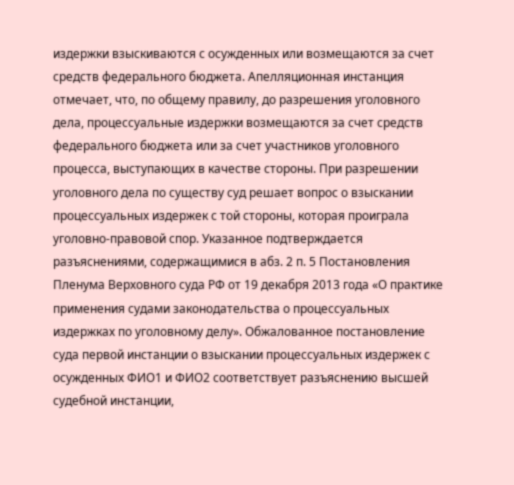издержки взыскиваются с осужденных или возмещаются за счет средств федерального бюджета. Апелляционная инстанция отмечает, что, по общему правилу, до разрешения уголовного дела, процессуальные издержки возмещаются за счет средств федерального бюджета или за счет участников уголовного процесса, выступающих в качестве стороны. При разрешении уголовного дела по существу суд решает вопрос о взыскании процессуальных издержек с той стороны, которая проиграла уголовно-правовой спор. Указанное подтверждается разъяснениями, содержащимися в абз. 2 п. 5 Постановления Пленума Верховного суда РФ от 19 декабря 2013 года «О практике применения судами законодательства о процессуальных издержках по уголовному делу». Обжалованное постановление суда первой инстанции о взыскании процессуальных издержек с осужденных ФИО1 и ФИО2 соответствует разъяснению высшей судебной инстанции,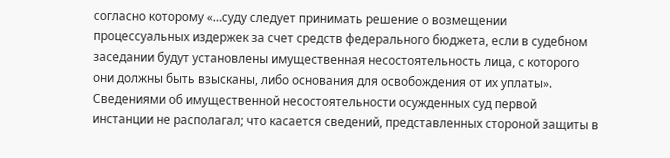согласно которому «…суду следует принимать решение о возмещении процессуальных издержек за счет средств федерального бюджета, если в судебном заседании будут установлены имущественная несостоятельность лица, с которого они должны быть взысканы, либо основания для освобождения от их уплаты». Сведениями об имущественной несостоятельности осужденных суд первой инстанции не располагал; что касается сведений, представленных стороной защиты в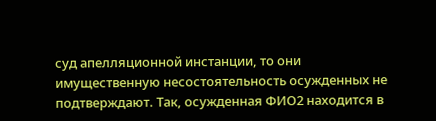суд апелляционной инстанции, то они имущественную несостоятельность осужденных не подтверждают. Так, осужденная ФИО2 находится в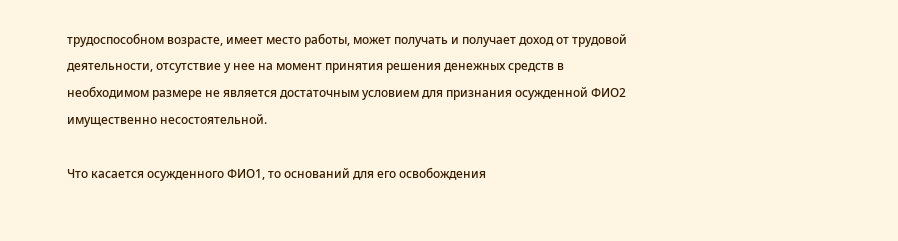трудоспособном возрасте, имеет место работы, может получать и получает доход от трудовой деятельности, отсутствие у нее на момент принятия решения денежных средств в необходимом размере не является достаточным условием для признания осужденной ФИО2 имущественно несостоятельной.

Что касается осужденного ФИО1, то оснований для его освобождения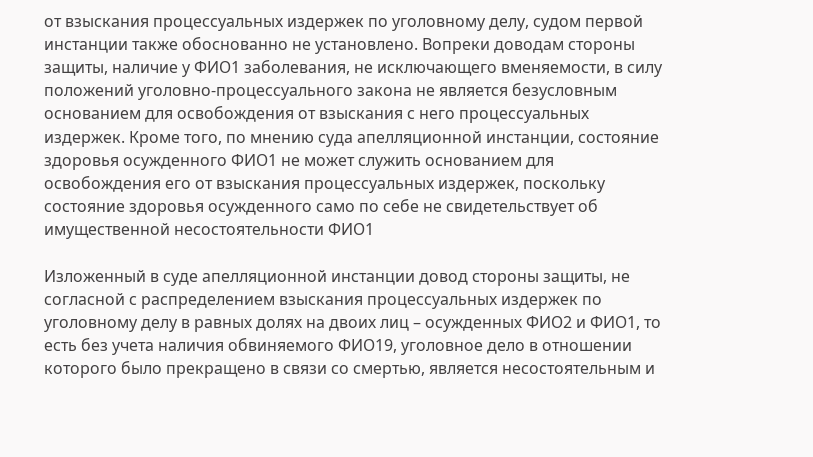от взыскания процессуальных издержек по уголовному делу, судом первой инстанции также обоснованно не установлено. Вопреки доводам стороны защиты, наличие у ФИО1 заболевания, не исключающего вменяемости, в силу положений уголовно-процессуального закона не является безусловным основанием для освобождения от взыскания с него процессуальных издержек. Кроме того, по мнению суда апелляционной инстанции, состояние здоровья осужденного ФИО1 не может служить основанием для освобождения его от взыскания процессуальных издержек, поскольку состояние здоровья осужденного само по себе не свидетельствует об имущественной несостоятельности ФИО1

Изложенный в суде апелляционной инстанции довод стороны защиты, не согласной с распределением взыскания процессуальных издержек по уголовному делу в равных долях на двоих лиц – осужденных ФИО2 и ФИО1, то есть без учета наличия обвиняемого ФИО19, уголовное дело в отношении которого было прекращено в связи со смертью, является несостоятельным и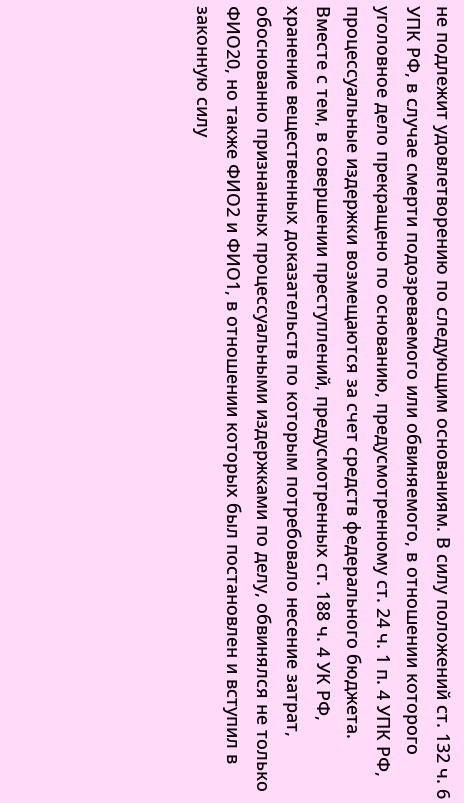не подлежит удовлетворению по следующим основаниям. В силу положений ст. 132 ч. 6 УПК РФ, в случае смерти подозреваемого или обвиняемого, в отношении которого уголовное дело прекращено по основанию, предусмотренному ст. 24 ч. 1 п. 4 УПК РФ, процессуальные издержки возмещаются за счет средств федерального бюджета. Вместе с тем, в совершении преступлений, предусмотренных ст. 188 ч. 4 УК РФ, хранение вещественных доказательств по которым потребовало несение затрат, обоснованно признанных процессуальными издержками по делу, обвинялся не только ФИО20, но также ФИО2 и ФИО1, в отношении которых был постановлен и вступил в законную силу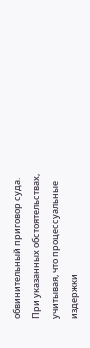обвинительный приговор суда. При указанных обстоятельствах, учитывая, что процессуальные издержки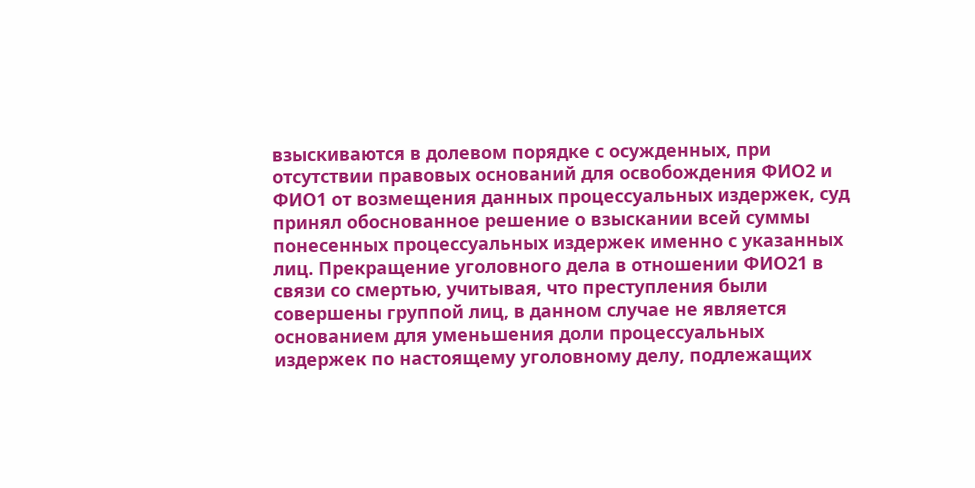взыскиваются в долевом порядке с осужденных, при отсутствии правовых оснований для освобождения ФИО2 и ФИО1 от возмещения данных процессуальных издержек, суд принял обоснованное решение о взыскании всей суммы понесенных процессуальных издержек именно с указанных лиц. Прекращение уголовного дела в отношении ФИО21 в связи со смертью, учитывая, что преступления были совершены группой лиц, в данном случае не является основанием для уменьшения доли процессуальных издержек по настоящему уголовному делу, подлежащих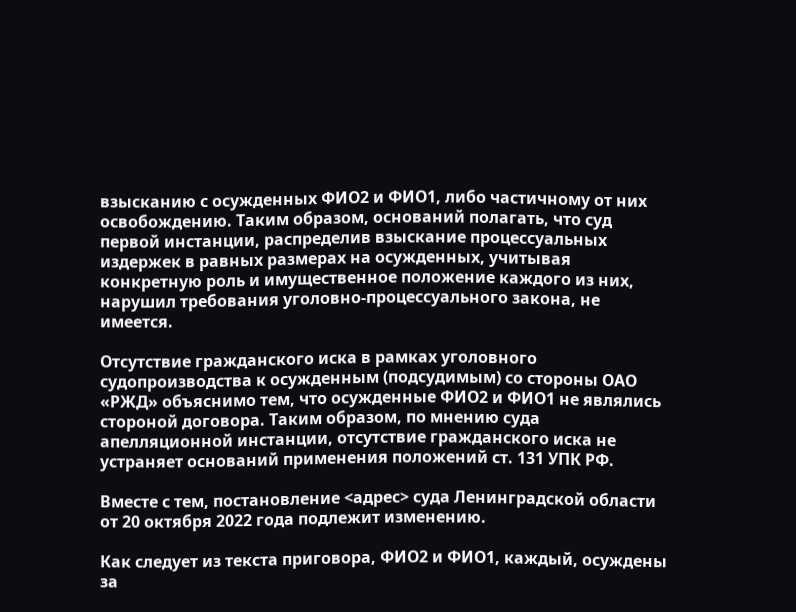взысканию с осужденных ФИО2 и ФИО1, либо частичному от них освобождению. Таким образом, оснований полагать, что суд первой инстанции, распределив взыскание процессуальных издержек в равных размерах на осужденных, учитывая конкретную роль и имущественное положение каждого из них, нарушил требования уголовно-процессуального закона, не имеется.

Отсутствие гражданского иска в рамках уголовного судопроизводства к осужденным (подсудимым) со стороны ОАО «РЖД» объяснимо тем, что осужденные ФИО2 и ФИО1 не являлись стороной договора. Таким образом, по мнению суда апелляционной инстанции, отсутствие гражданского иска не устраняет оснований применения положений ст. 131 УПК РФ.

Вместе с тем, постановление <адрес> суда Ленинградской области от 20 октября 2022 года подлежит изменению.

Как следует из текста приговора, ФИО2 и ФИО1, каждый, осуждены за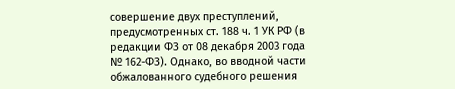совершение двух преступлений, предусмотренных ст. 188 ч. 1 УК РФ (в редакции ФЗ от 08 декабря 2003 года № 162-ФЗ). Однако, во вводной части обжалованного судебного решения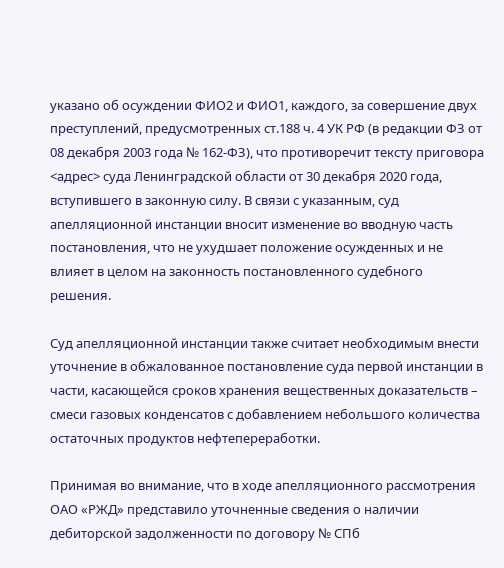указано об осуждении ФИО2 и ФИО1, каждого, за совершение двух преступлений, предусмотренных ст.188 ч. 4 УК РФ (в редакции ФЗ от 08 декабря 2003 года № 162-ФЗ), что противоречит тексту приговора <адрес> суда Ленинградской области от 30 декабря 2020 года, вступившего в законную силу. В связи с указанным, суд апелляционной инстанции вносит изменение во вводную часть постановления, что не ухудшает положение осужденных и не влияет в целом на законность постановленного судебного решения.

Суд апелляционной инстанции также считает необходимым внести уточнение в обжалованное постановление суда первой инстанции в части, касающейся сроков хранения вещественных доказательств – смеси газовых конденсатов с добавлением небольшого количества остаточных продуктов нефтепереработки.

Принимая во внимание, что в ходе апелляционного рассмотрения ОАО «РЖД» представило уточненные сведения о наличии дебиторской задолженности по договору № СПб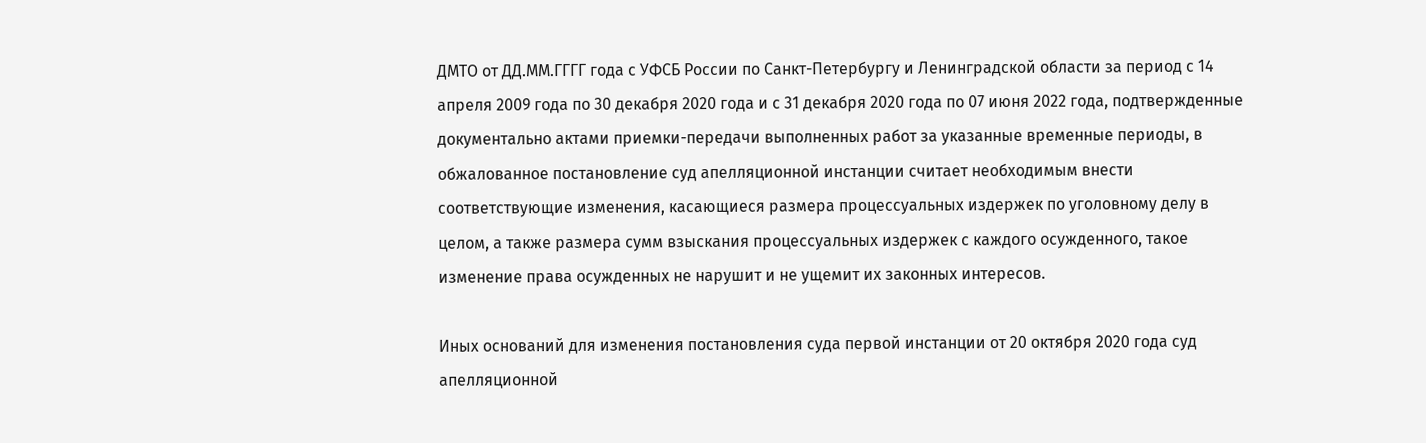ДМТО от ДД.ММ.ГГГГ года с УФСБ России по Санкт-Петербургу и Ленинградской области за период с 14 апреля 2009 года по 30 декабря 2020 года и с 31 декабря 2020 года по 07 июня 2022 года, подтвержденные документально актами приемки-передачи выполненных работ за указанные временные периоды, в обжалованное постановление суд апелляционной инстанции считает необходимым внести соответствующие изменения, касающиеся размера процессуальных издержек по уголовному делу в целом, а также размера сумм взыскания процессуальных издержек с каждого осужденного, такое изменение права осужденных не нарушит и не ущемит их законных интересов.

Иных оснований для изменения постановления суда первой инстанции от 20 октября 2020 года суд апелляционной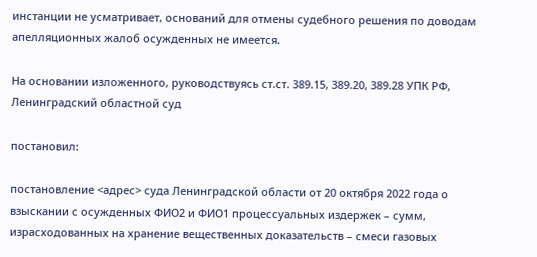инстанции не усматривает, оснований для отмены судебного решения по доводам апелляционных жалоб осужденных не имеется.

На основании изложенного, руководствуясь ст.ст. 389.15, 389.20, 389.28 УПК РФ, Ленинградский областной суд

постановил:

постановление <адрес> суда Ленинградской области от 20 октября 2022 года о взыскании с осужденных ФИО2 и ФИО1 процессуальных издержек – сумм, израсходованных на хранение вещественных доказательств – смеси газовых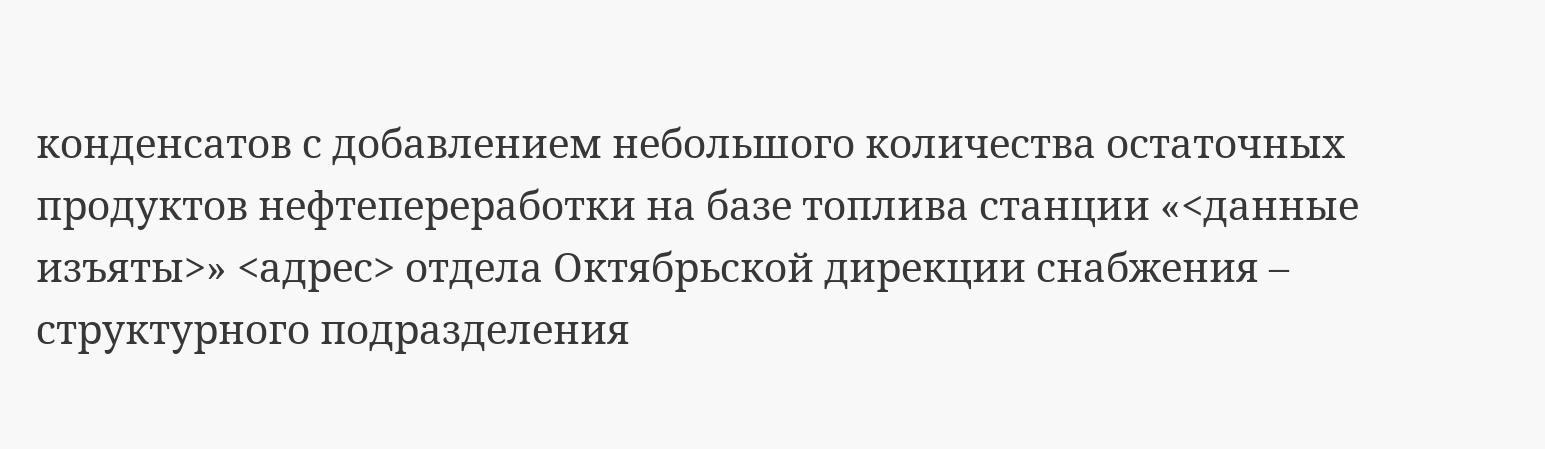конденсатов с добавлением небольшого количества остаточных продуктов нефтепереработки на базе топлива станции «<данные изъяты>» <адрес> отдела Октябрьской дирекции снабжения – структурного подразделения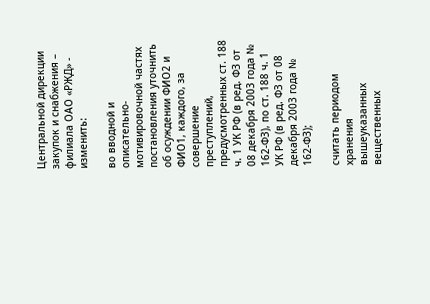Центральной дирекции закупок и снабжения – филиала ОАО «РЖД» - изменить:

во вводной и описательно-мотивировочной частях постановления уточнить об осуждении ФИО2 и ФИО1, каждого, за совершение преступлений, предусмотренных ст. 188 ч. 1 УК РФ (в ред. ФЗ от 08 декабря 2003 года № 162-ФЗ), по ст. 188 ч. 1 УК РФ (в ред. ФЗ от 08 декабря 2003 года № 162-ФЗ);

считать периодом хранения вышеуказанных вещественных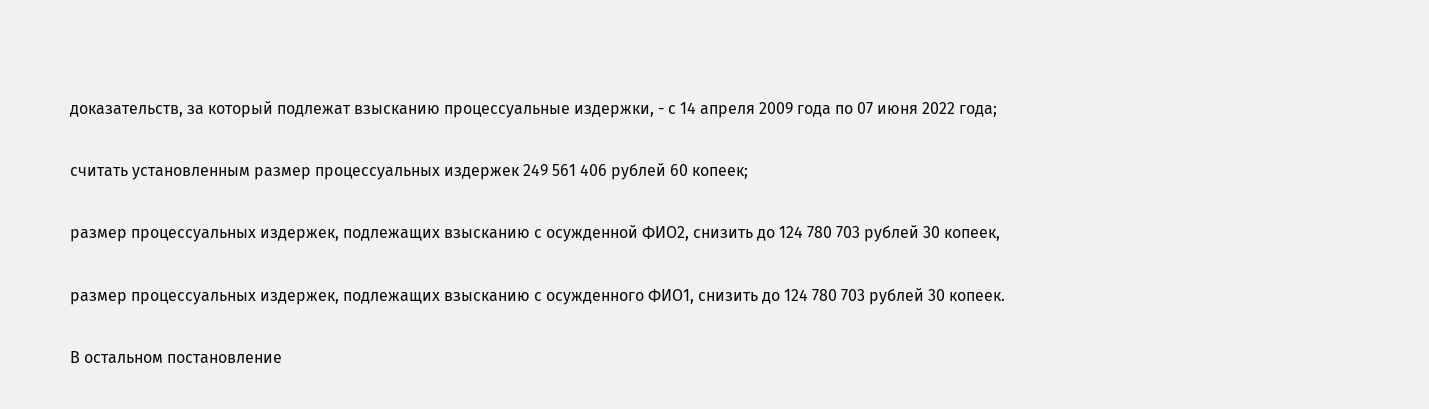доказательств, за который подлежат взысканию процессуальные издержки, - с 14 апреля 2009 года по 07 июня 2022 года;

считать установленным размер процессуальных издержек 249 561 406 рублей 60 копеек;

размер процессуальных издержек, подлежащих взысканию с осужденной ФИО2, снизить до 124 780 703 рублей 30 копеек,

размер процессуальных издержек, подлежащих взысканию с осужденного ФИО1, снизить до 124 780 703 рублей 30 копеек.

В остальном постановление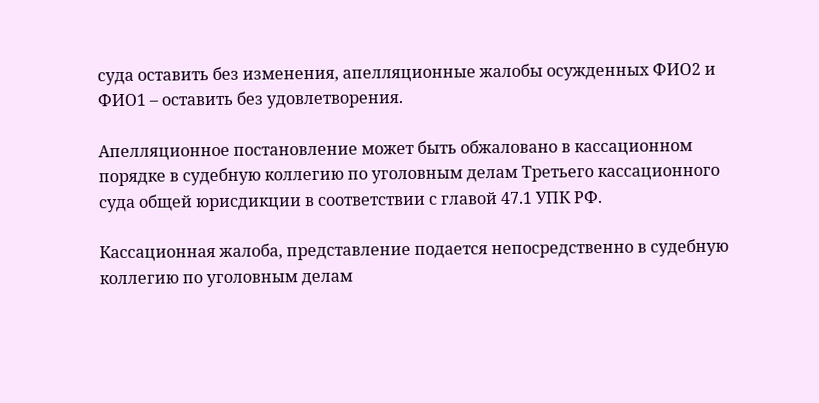суда оставить без изменения, апелляционные жалобы осужденных ФИО2 и ФИО1 – оставить без удовлетворения.

Апелляционное постановление может быть обжаловано в кассационном порядке в судебную коллегию по уголовным делам Третьего кассационного суда общей юрисдикции в соответствии с главой 47.1 УПК РФ.

Кассационная жалоба, представление подается непосредственно в судебную коллегию по уголовным делам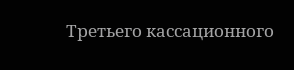Третьего кассационного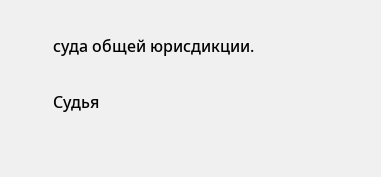суда общей юрисдикции.

Судья